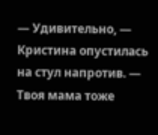— Удивительно, — Кристина опустилась на стул напротив. — Твоя мама тоже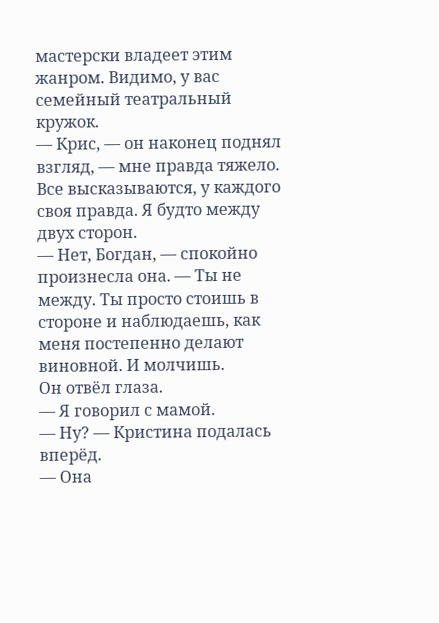мастерски владеет этим жанром. Видимо, у вас семейный театральный кружок.
— Крис, — он наконец поднял взгляд, — мне правда тяжело. Все высказываются, у каждого своя правда. Я будто между двух сторон.
— Нет, Богдан, — спокойно произнесла она. — Ты не между. Ты просто стоишь в стороне и наблюдаешь, как меня постепенно делают виновной. И молчишь.
Он отвёл глаза.
— Я говорил с мамой.
— Ну? — Кристина подалась вперёд.
— Она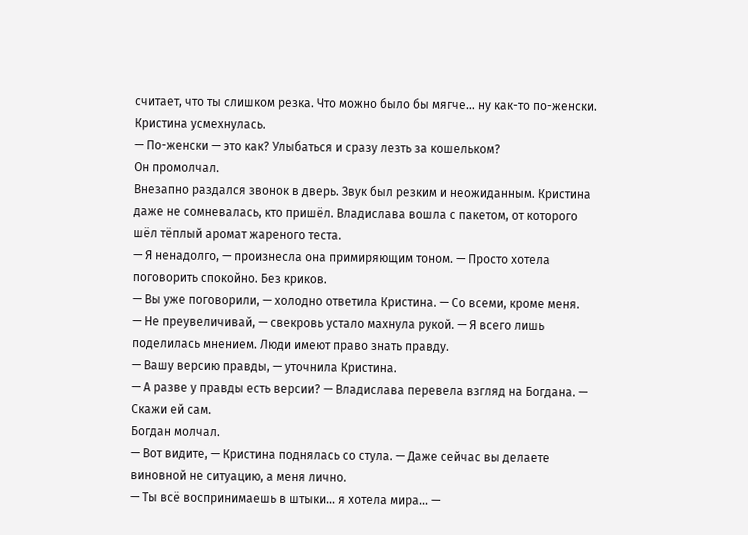считает, что ты слишком резка. Что можно было бы мягче… ну как-то по-женски.
Кристина усмехнулась.
— По-женски — это как? Улыбаться и сразу лезть за кошельком?
Он промолчал.
Внезапно раздался звонок в дверь. Звук был резким и неожиданным. Кристина даже не сомневалась, кто пришёл. Владислава вошла с пакетом, от которого шёл тёплый аромат жареного теста.
— Я ненадолго, — произнесла она примиряющим тоном. — Просто хотела поговорить спокойно. Без криков.
— Вы уже поговорили, — холодно ответила Кристина. — Со всеми, кроме меня.
— Не преувеличивай, — свекровь устало махнула рукой. — Я всего лишь поделилась мнением. Люди имеют право знать правду.
— Вашу версию правды, — уточнила Кристина.
— А разве у правды есть версии? — Владислава перевела взгляд на Богдана. — Скажи ей сам.
Богдан молчал.
— Вот видите, — Кристина поднялась со стула. — Даже сейчас вы делаете виновной не ситуацию, а меня лично.
— Ты всё воспринимаешь в штыки… я хотела мира… —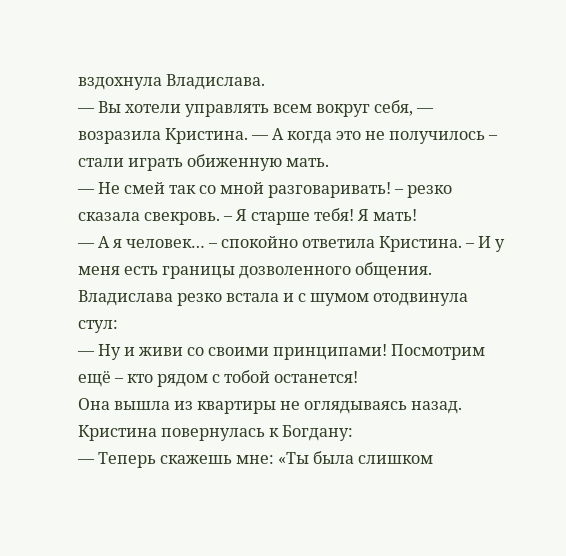вздохнула Владислава.
— Вы хотели управлять всем вокруг себя, — возразила Кристина. — А когда это не получилось – стали играть обиженную мать.
— Не смей так со мной разговаривать! – резко сказала свекровь. – Я старше тебя! Я мать!
— А я человек… – спокойно ответила Кристина. – И у меня есть границы дозволенного общения.
Владислава резко встала и с шумом отодвинула стул:
— Ну и живи со своими принципами! Посмотрим ещё – кто рядом с тобой останется!
Она вышла из квартиры не оглядываясь назад.
Кристина повернулась к Богдану:
— Теперь скажешь мне: «Ты была слишком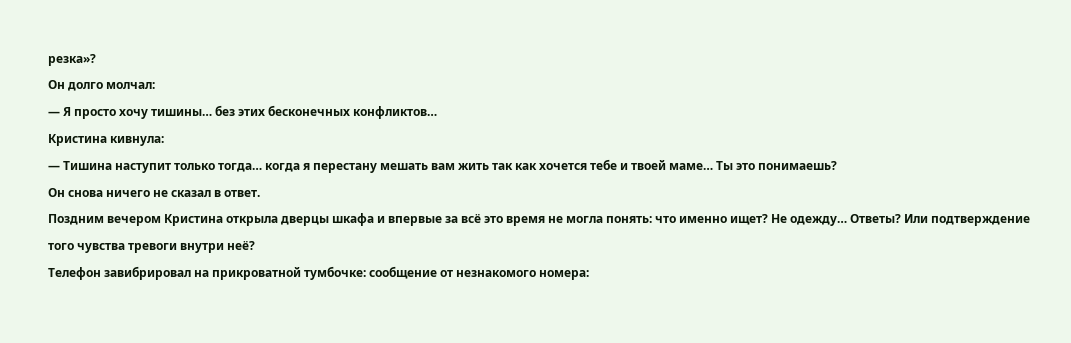резка»?
Он долго молчал:
— Я просто хочу тишины… без этих бесконечных конфликтов…
Кристина кивнула:
— Тишина наступит только тогда… когда я перестану мешать вам жить так как хочется тебе и твоей маме… Ты это понимаешь?
Он снова ничего не сказал в ответ.
Поздним вечером Кристина открыла дверцы шкафа и впервые за всё это время не могла понять: что именно ищет? Не одежду… Ответы? Или подтверждение того чувства тревоги внутри неё?
Телефон завибрировал на прикроватной тумбочке: сообщение от незнакомого номера: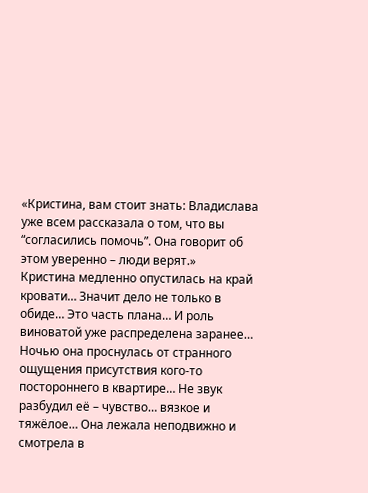«Кристина, вам стоит знать: Владислава уже всем рассказала о том, что вы “согласились помочь”. Она говорит об этом уверенно – люди верят.»
Кристина медленно опустилась на край кровати… Значит дело не только в обиде… Это часть плана… И роль виноватой уже распределена заранее…
Ночью она проснулась от странного ощущения присутствия кого-то постороннего в квартире… Не звук разбудил её – чувство… вязкое и тяжёлое… Она лежала неподвижно и смотрела в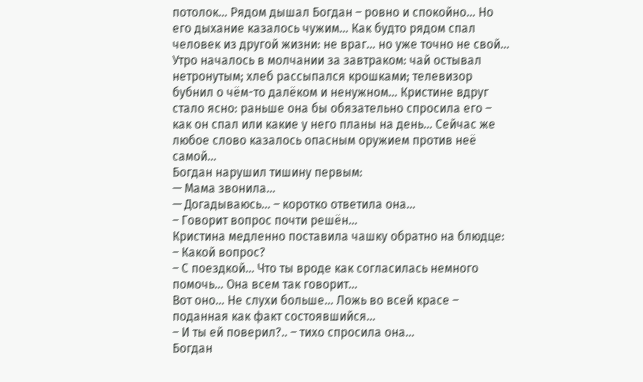потолок… Рядом дышал Богдан – ровно и спокойно… Но его дыхание казалось чужим… Как будто рядом спал человек из другой жизни: не враг… но уже точно не свой…
Утро началось в молчании за завтраком: чай остывал нетронутым; хлеб рассыпался крошками; телевизор бубнил о чём-то далёком и ненужном… Кристине вдруг стало ясно: раньше она бы обязательно спросила его – как он спал или какие у него планы на день… Сейчас же любое слово казалось опасным оружием против неё самой…
Богдан нарушил тишину первым:
— Мама звонила…
— Догадываюсь… – коротко ответила она…
– Говорит вопрос почти решён…
Кристина медленно поставила чашку обратно на блюдце:
– Какой вопрос?
– С поездкой… Что ты вроде как согласилась немного помочь… Она всем так говорит…
Вот оно… Не слухи больше… Ложь во всей красе – поданная как факт состоявшийся…
– И ты ей поверил?.. – тихо спросила она…
Богдан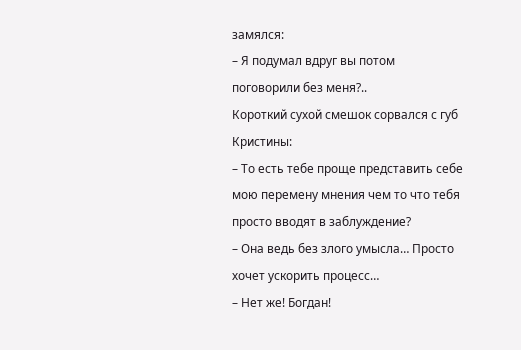замялся:
– Я подумал вдруг вы потом поговорили без меня?..
Короткий сухой смешок сорвался с губ Кристины:
– То есть тебе проще представить себе мою перемену мнения чем то что тебя просто вводят в заблуждение?
– Она ведь без злого умысла… Просто хочет ускорить процесс…
– Нет же! Богдан!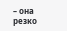– она резко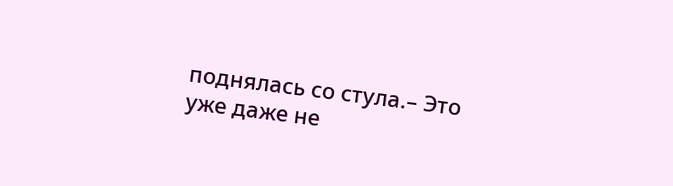поднялась со стула.– Это уже даже не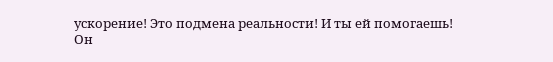ускорение! Это подмена реальности! И ты ей помогаешь!
Он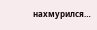нахмурился…